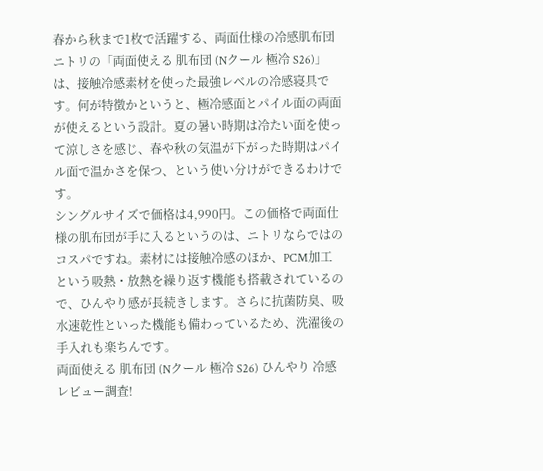春から秋まで1枚で活躍する、両面仕様の冷感肌布団
ニトリの「両面使える 肌布団 (Nクール 極冷 S26)」は、接触冷感素材を使った最強レベルの冷感寝具です。何が特徴かというと、極冷感面とパイル面の両面が使えるという設計。夏の暑い時期は冷たい面を使って涼しさを感じ、春や秋の気温が下がった時期はパイル面で温かさを保つ、という使い分けができるわけです。
シングルサイズで価格は4,990円。この価格で両面仕様の肌布団が手に入るというのは、ニトリならではのコスパですね。素材には接触冷感のほか、PCM加工という吸熱・放熱を繰り返す機能も搭載されているので、ひんやり感が長続きします。さらに抗菌防臭、吸水速乾性といった機能も備わっているため、洗濯後の手入れも楽ちんです。
両面使える 肌布団 (Nクール 極冷 S26) ひんやり 冷感レビュー調査!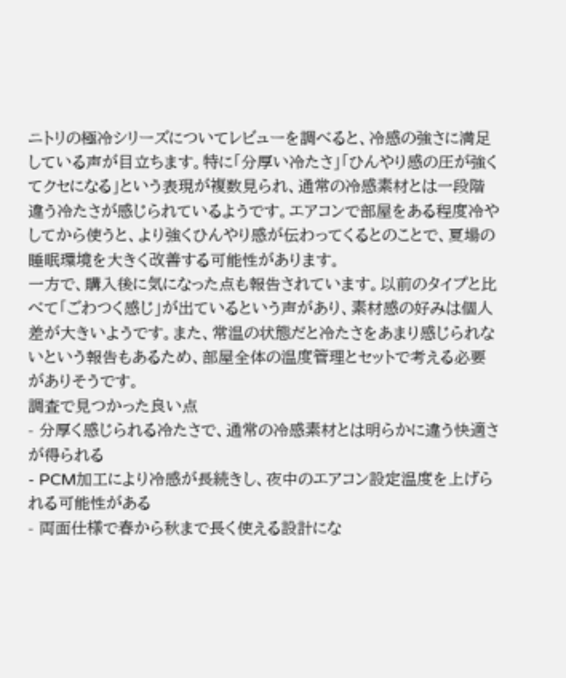ニトリの極冷シリーズについてレビューを調べると、冷感の強さに満足している声が目立ちます。特に「分厚い冷たさ」「ひんやり感の圧が強くてクセになる」という表現が複数見られ、通常の冷感素材とは一段階違う冷たさが感じられているようです。エアコンで部屋をある程度冷やしてから使うと、より強くひんやり感が伝わってくるとのことで、夏場の睡眠環境を大きく改善する可能性があります。
一方で、購入後に気になった点も報告されています。以前のタイプと比べて「ごわつく感じ」が出ているという声があり、素材感の好みは個人差が大きいようです。また、常温の状態だと冷たさをあまり感じられないという報告もあるため、部屋全体の温度管理とセットで考える必要がありそうです。
調査で見つかった良い点
- 分厚く感じられる冷たさで、通常の冷感素材とは明らかに違う快適さが得られる
- PCM加工により冷感が長続きし、夜中のエアコン設定温度を上げられる可能性がある
- 両面仕様で春から秋まで長く使える設計にな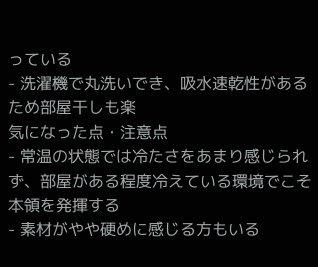っている
- 洗濯機で丸洗いでき、吸水速乾性があるため部屋干しも楽
気になった点・注意点
- 常温の状態では冷たさをあまり感じられず、部屋がある程度冷えている環境でこそ本領を発揮する
- 素材がやや硬めに感じる方もいる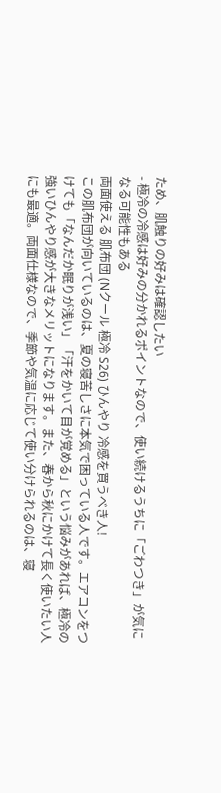ため、肌触りの好みは確認したい
- 極冷の冷感は好みの分かれるポイントなので、使い続けるうちに「ごわつき」が気になる可能性もある
両面使える 肌布団 (Nクール 極冷 S26) ひんやり 冷感を買うべき人!
この肌布団が向いているのは、夏の寝苦しさに本気で困っている人です。エアコンをつけても「なんだか眠りが浅い」「汗をかいて目が覚める」という悩みがあれば、極冷の強いひんやり感が大きなメリットになります。また、春から秋にかけて長く使いたい人にも最適。両面仕様なので、季節や気温に応じて使い分けられるのは、寝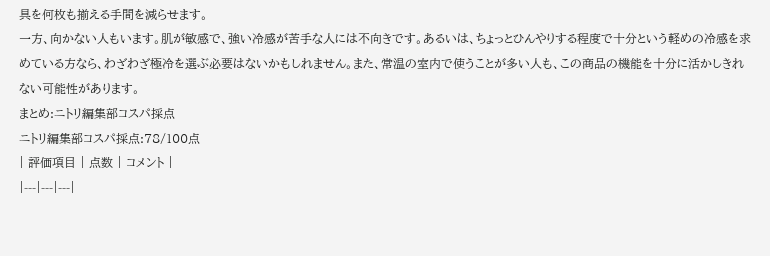具を何枚も揃える手間を減らせます。
一方、向かない人もいます。肌が敏感で、強い冷感が苦手な人には不向きです。あるいは、ちょっとひんやりする程度で十分という軽めの冷感を求めている方なら、わざわざ極冷を選ぶ必要はないかもしれません。また、常温の室内で使うことが多い人も、この商品の機能を十分に活かしきれない可能性があります。
まとめ:ニトリ編集部コスパ採点
ニトリ編集部コスパ採点:78/100点
| 評価項目 | 点数 | コメント |
|---|---|---|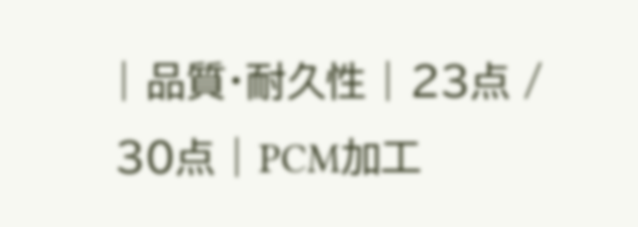| 品質・耐久性 | 23点 / 30点 | PCM加工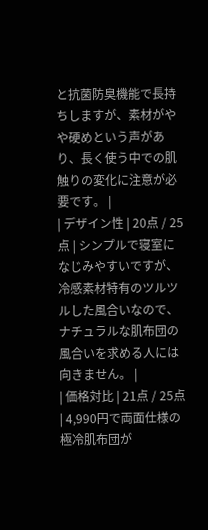と抗菌防臭機能で長持ちしますが、素材がやや硬めという声があり、長く使う中での肌触りの変化に注意が必要です。 |
| デザイン性 | 20点 / 25点 | シンプルで寝室になじみやすいですが、冷感素材特有のツルツルした風合いなので、ナチュラルな肌布団の風合いを求める人には向きません。 |
| 価格対比 | 21点 / 25点 | 4,990円で両面仕様の極冷肌布団が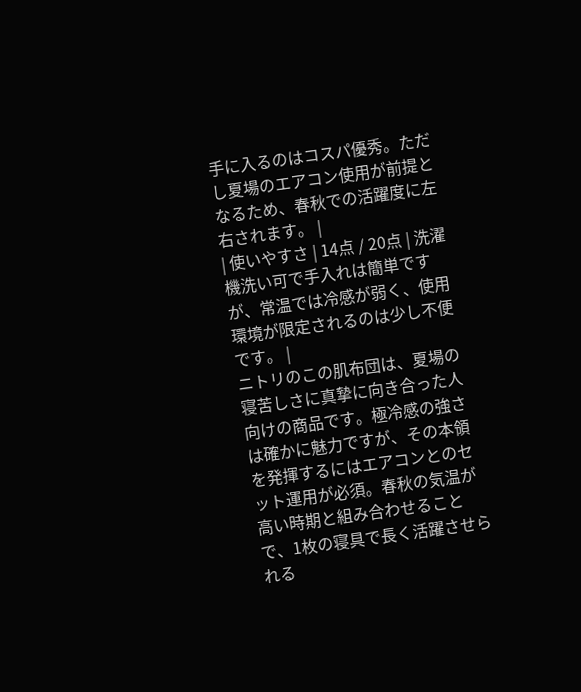手に入るのはコスパ優秀。ただし夏場のエアコン使用が前提となるため、春秋での活躍度に左右されます。 |
| 使いやすさ | 14点 / 20点 | 洗濯機洗い可で手入れは簡単ですが、常温では冷感が弱く、使用環境が限定されるのは少し不便です。 |
ニトリのこの肌布団は、夏場の寝苦しさに真摯に向き合った人向けの商品です。極冷感の強さは確かに魅力ですが、その本領を発揮するにはエアコンとのセット運用が必須。春秋の気温が高い時期と組み合わせることで、1枚の寝具で長く活躍させられる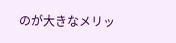のが大きなメリッ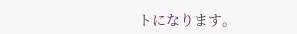トになります。